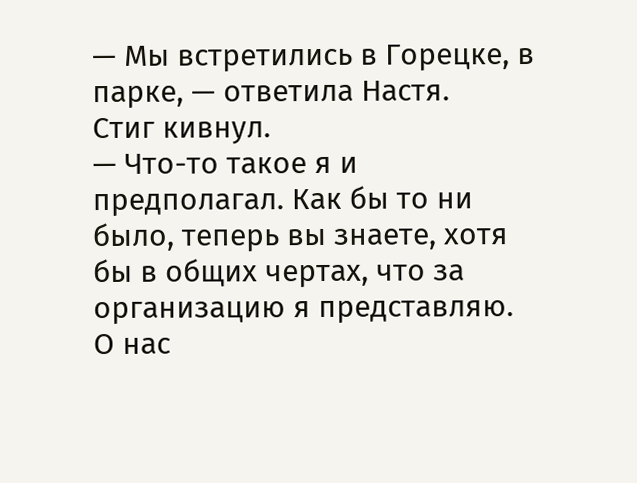— Мы встретились в Горецке, в парке, — ответила Настя.
Стиг кивнул.
— Что-то такое я и предполагал. Как бы то ни было, теперь вы знаете, хотя бы в общих чертах, что за организацию я представляю. О нас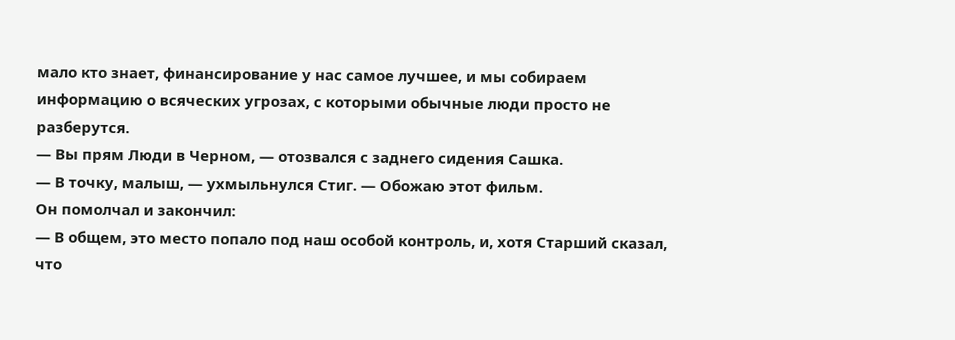мало кто знает, финансирование у нас самое лучшее, и мы собираем информацию о всяческих угрозах, с которыми обычные люди просто не разберутся.
— Вы прям Люди в Черном, — отозвался с заднего сидения Сашка.
— В точку, малыш, — ухмыльнулся Стиг. — Обожаю этот фильм.
Он помолчал и закончил:
— В общем, это место попало под наш особой контроль, и, хотя Старший сказал, что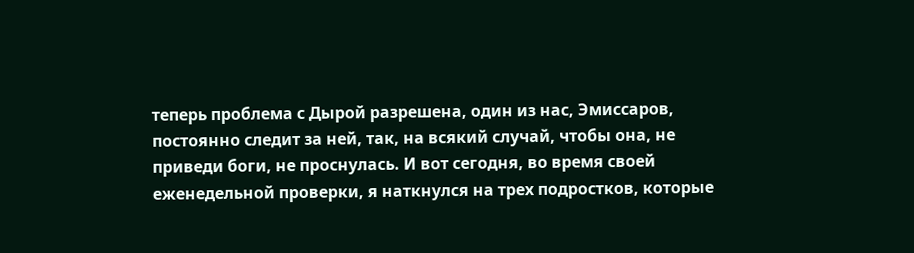теперь проблема с Дырой разрешена, один из нас, Эмиссаров, постоянно следит за ней, так, на всякий случай, чтобы она, не приведи боги, не проснулась. И вот сегодня, во время своей еженедельной проверки, я наткнулся на трех подростков, которые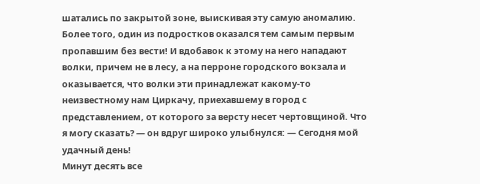шатались по закрытой зоне, выискивая эту самую аномалию. Более того, один из подростков оказался тем самым первым пропавшим без вести! И вдобавок к этому на него нападают волки, причем не в лесу, а на перроне городского вокзала и оказывается, что волки эти принадлежат какому-то неизвестному нам Циркачу, приехавшему в город с представлением, от которого за версту несет чертовщиной. Что я могу сказать? — он вдруг широко улыбнулся: — Сегодня мой удачный день!
Минут десять все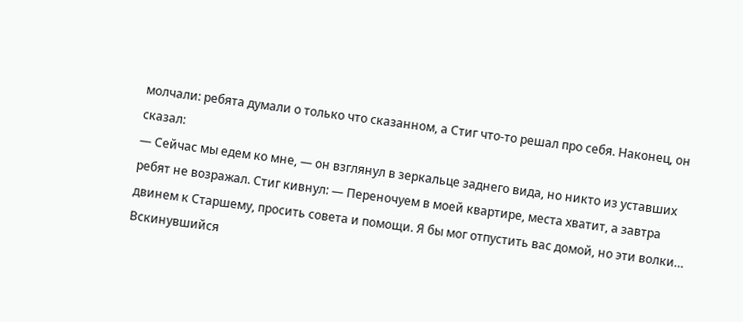молчали: ребята думали о только что сказанном, а Стиг что-то решал про себя. Наконец, он сказал:
— Сейчас мы едем ко мне, — он взглянул в зеркальце заднего вида, но никто из уставших ребят не возражал. Стиг кивнул: — Переночуем в моей квартире, места хватит, а завтра двинем к Старшему, просить совета и помощи. Я бы мог отпустить вас домой, но эти волки…
Вскинувшийся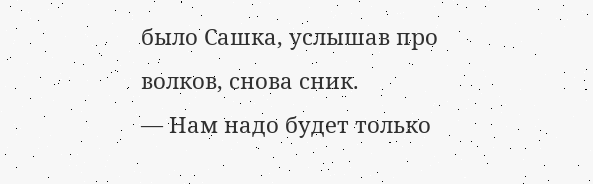было Сашка, услышав про волков, снова сник.
— Нам надо будет только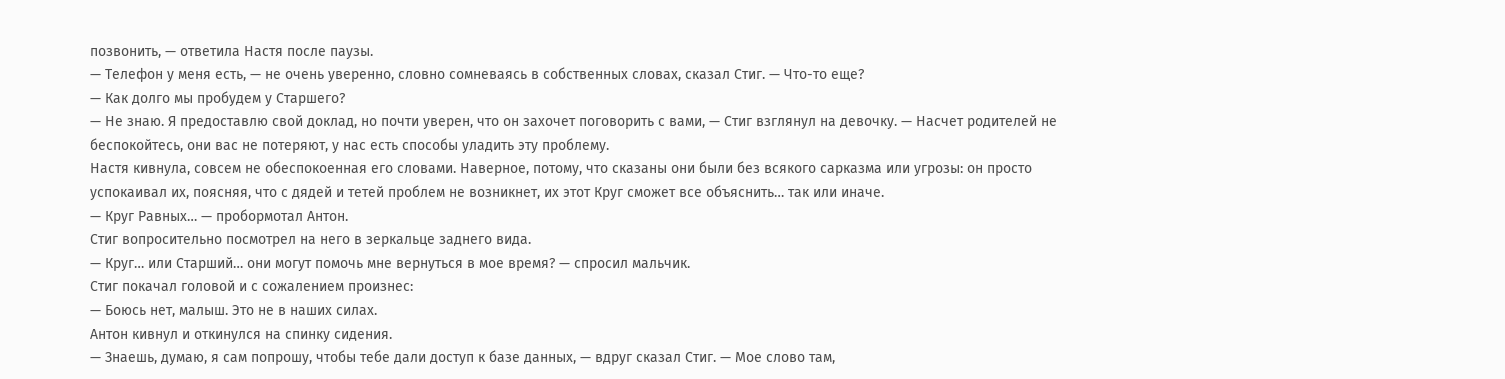позвонить, — ответила Настя после паузы.
— Телефон у меня есть, — не очень уверенно, словно сомневаясь в собственных словах, сказал Стиг. — Что-то еще?
— Как долго мы пробудем у Старшего?
— Не знаю. Я предоставлю свой доклад, но почти уверен, что он захочет поговорить с вами, — Стиг взглянул на девочку. — Насчет родителей не беспокойтесь, они вас не потеряют, у нас есть способы уладить эту проблему.
Настя кивнула, совсем не обеспокоенная его словами. Наверное, потому, что сказаны они были без всякого сарказма или угрозы: он просто успокаивал их, поясняя, что с дядей и тетей проблем не возникнет, их этот Круг сможет все объяснить… так или иначе.
— Круг Равных… — пробормотал Антон.
Стиг вопросительно посмотрел на него в зеркальце заднего вида.
— Круг… или Старший… они могут помочь мне вернуться в мое время? — спросил мальчик.
Стиг покачал головой и с сожалением произнес:
— Боюсь нет, малыш. Это не в наших силах.
Антон кивнул и откинулся на спинку сидения.
— Знаешь, думаю, я сам попрошу, чтобы тебе дали доступ к базе данных, — вдруг сказал Стиг. — Мое слово там,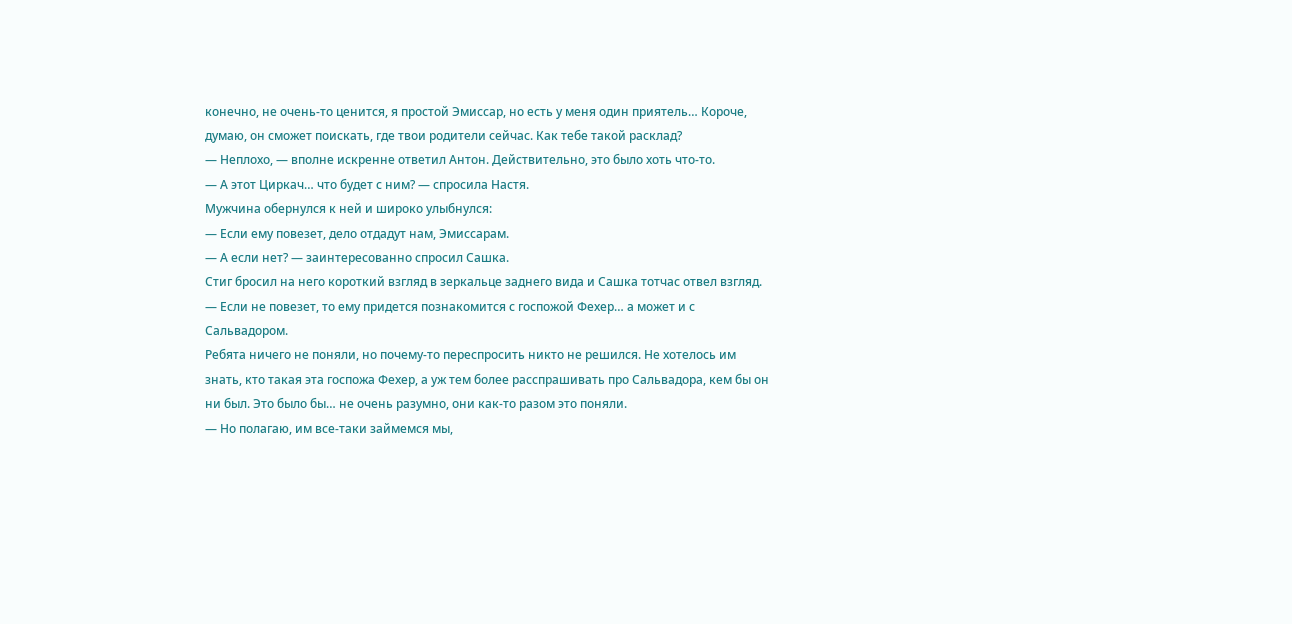конечно, не очень-то ценится, я простой Эмиссар, но есть у меня один приятель… Короче, думаю, он сможет поискать, где твои родители сейчас. Как тебе такой расклад?
— Неплохо, — вполне искренне ответил Антон. Действительно, это было хоть что-то.
— А этот Циркач… что будет с ним? — спросила Настя.
Мужчина обернулся к ней и широко улыбнулся:
— Если ему повезет, дело отдадут нам, Эмиссарам.
— А если нет? — заинтересованно спросил Сашка.
Стиг бросил на него короткий взгляд в зеркальце заднего вида и Сашка тотчас отвел взгляд.
— Если не повезет, то ему придется познакомится с госпожой Фехер… а может и с Сальвадором.
Ребята ничего не поняли, но почему-то переспросить никто не решился. Не хотелось им знать, кто такая эта госпожа Фехер, а уж тем более расспрашивать про Сальвадора, кем бы он ни был. Это было бы… не очень разумно, они как-то разом это поняли.
— Но полагаю, им все-таки займемся мы,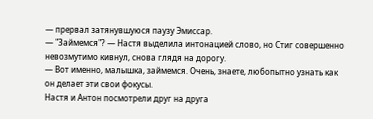— прервал затянувшуюся паузу Эмиссар.
— "Займемся"? — Настя выделила интонацией слово, но Стиг совершенно невозмутимо кивнул, снова глядя на дорогу.
— Вот именно, малышка, займемся. Очень, знаете, любопытно узнать как он делает эти свои фокусы.
Настя и Антон посмотрели друг на друга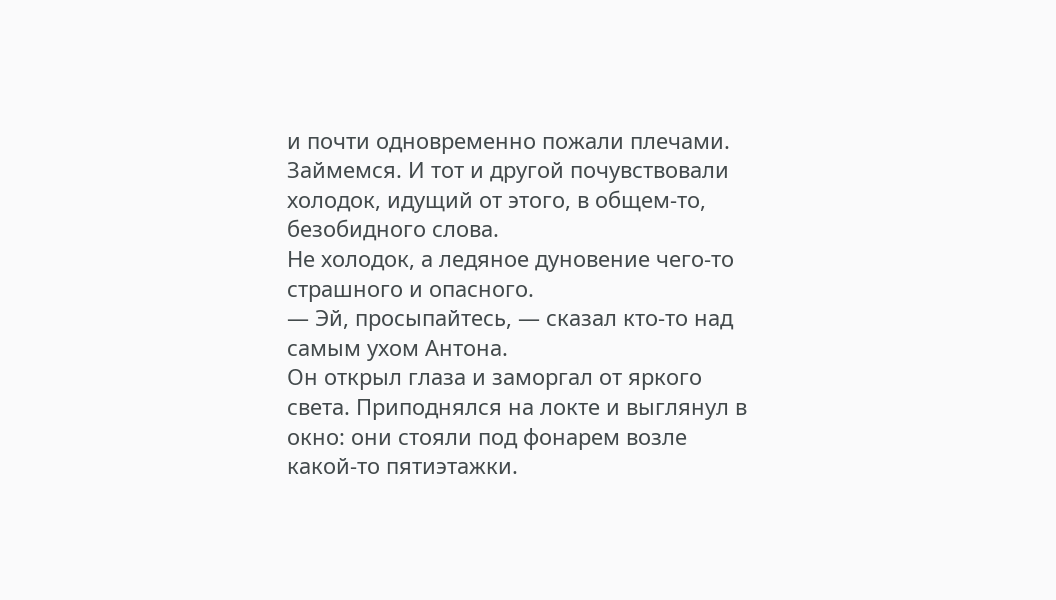и почти одновременно пожали плечами. Займемся. И тот и другой почувствовали холодок, идущий от этого, в общем-то, безобидного слова.
Не холодок, а ледяное дуновение чего-то страшного и опасного.
— Эй, просыпайтесь, — сказал кто-то над самым ухом Антона.
Он открыл глаза и заморгал от яркого света. Приподнялся на локте и выглянул в окно: они стояли под фонарем возле какой-то пятиэтажки.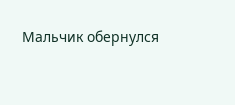Мальчик обернулся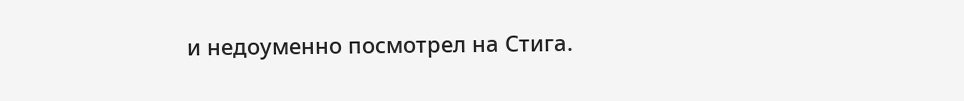и недоуменно посмотрел на Стига.